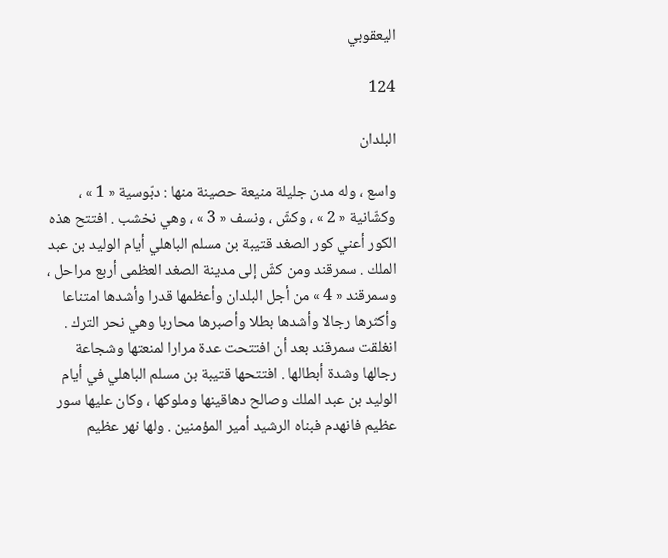اليعقوبي

124

البلدان

واسع ، وله مدن جليلة منيعة حصينة منها : دبّوسية « 1 » ، وكشّانية « 2 » ، وكشّ ، ونسف « 3 » ، وهي نخشب . افتتح هذه الكور أعني كور الصغد قتيبة بن مسلم الباهلي أيام الوليد بن عبد الملك . سمرقند ومن كشّ إلى مدينة الصغد العظمى أربع مراحل ، وسمرقند « 4 » من أجل البلدان وأعظمها قدرا وأشدها امتناعا وأكثرها رجالا وأشدها بطلا وأصبرها محاربا وهي نحر الترك . انغلقت سمرقند بعد أن افتتحت عدة مرارا لمنعتها وشجاعة رجالها وشدة أبطالها . افتتحها قتيبة بن مسلم الباهلي في أيام الوليد بن عبد الملك وصالح دهاقينها وملوكها ، وكان عليها سور عظيم فانهدم فبناه الرشيد أمير المؤمنين . ولها نهر عظيم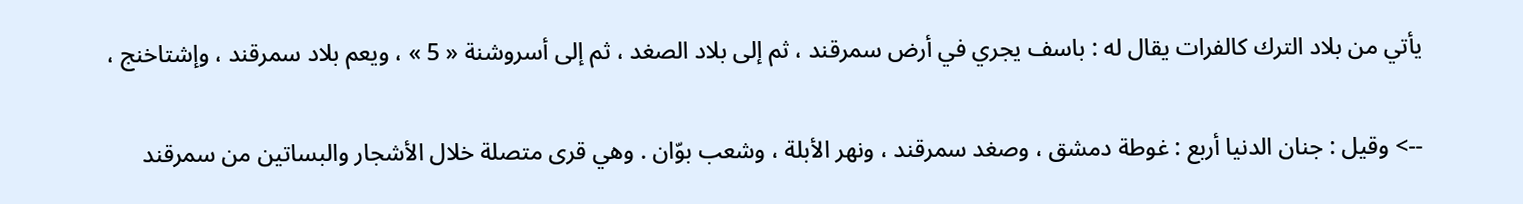يأتي من بلاد الترك كالفرات يقال له : باسف يجري في أرض سمرقند ، ثم إلى بلاد الصغد ، ثم إلى أسروشنة « 5 » ، ويعم بلاد سمرقند ، وإشتاخنج ،

--> وقيل : جنان الدنيا أربع : غوطة دمشق ، وصغد سمرقند ، ونهر الأبلة ، وشعب بوّان . وهي قرى متصلة خلال الأشجار والبساتين من سمرقند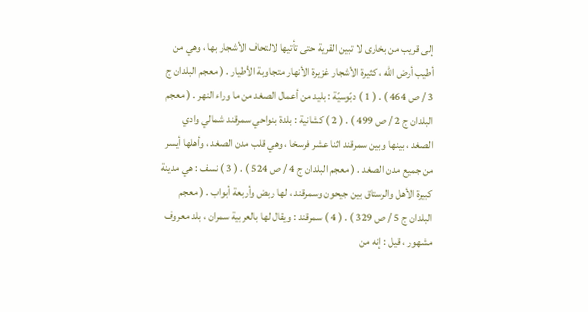إلى قريب من بخارى لا تبين القرية حتى تأتيها لالتحاف الأشجار بها ، وهي من أطيب أرض اللّه ، كثيرة الأشجار غزيرة الأنهار متجاوبة الأطيار . ( معجم البلدان ج 3 / ص 464 ) . ( 1 ) دبّوسيّة : بليد من أعمال الصغد من ما وراء النهر . ( معجم البلدان ج 2 / ص 499 ) . ( 2 ) كشانية : بلدة بنواحي سمرقند شمالي وادي الصغد ، بينها وبين سمرقند اثنا عشر فرسخا ، وهي قلب مدن الصغد ، وأهلها أيسر من جميع مدن الصغد . ( معجم البلدان ج 4 / ص 524 ) . ( 3 ) نسف : هي مدينة كبيرة الأهل والرستاق بين جيحون وسمرقند ، لها ربض وأربعة أبواب . ( معجم البلدان ج 5 / ص 329 ) . ( 4 ) سمرقند : ويقال لها بالعربية سمران ، بلد معروف مشهور ، قيل : إنه من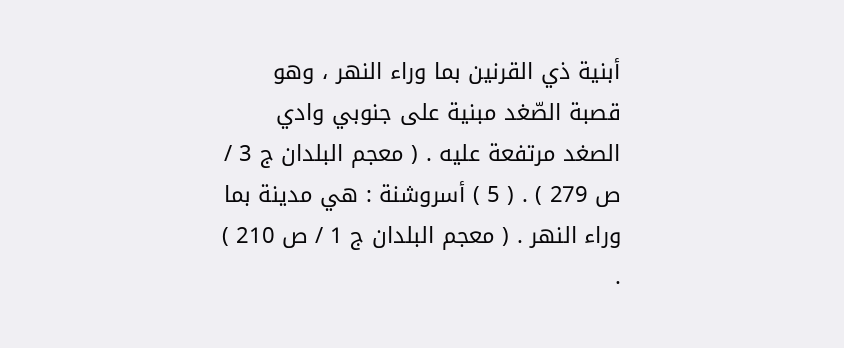أبنية ذي القرنين بما وراء النهر ، وهو قصبة الصّغد مبنية على جنوبي وادي الصغد مرتفعة عليه . ( معجم البلدان ج 3 / ص 279 ) . ( 5 ) أسروشنة : هي مدينة بما وراء النهر . ( معجم البلدان ج 1 / ص 210 ) .